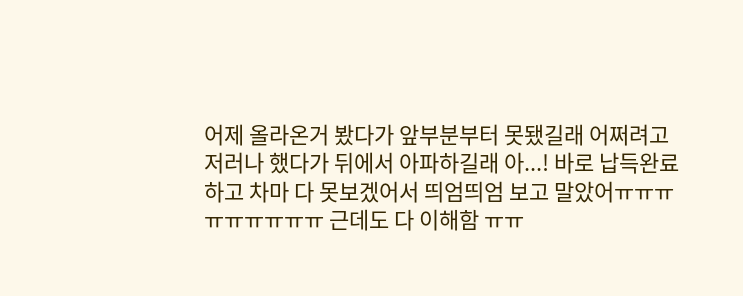어제 올라온거 봤다가 앞부분부터 못됐길래 어쩌려고 저러나 했다가 뒤에서 아파하길래 아...! 바로 납득완료하고 차마 다 못보겠어서 띄엄띄엄 보고 말았어ㅠㅠㅠㅠㅠㅠㅠㅠㅠ 근데도 다 이해함 ㅠㅠ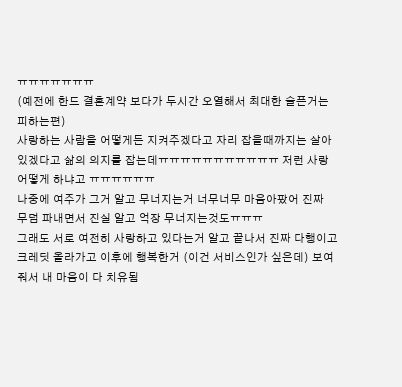ㅠㅠㅠㅠㅠㅠㅠ
(예전에 한드 결혼계약 보다가 두시간 오열해서 최대한 슬픈거는 피하는편)
사랑하는 사람을 어떻게든 지켜주겠다고 자리 잡을때까지는 살아있겠다고 삶의 의지를 잡는데ㅠㅠㅠㅠㅠㅠㅠㅠㅠㅠㅠ 저런 사랑 어떻게 하냐고 ㅠㅠㅠㅠㅠㅠ
나중에 여주가 그거 알고 무너지는거 너무너무 마음아팠어 진짜
무덤 파내면서 진실 알고 억장 무너지는것도ㅠㅠㅠ
그래도 서로 여전히 사랑하고 있다는거 알고 끝나서 진짜 다행이고 크레딧 올라가고 이후에 행복한거 (이건 서비스인가 싶은데) 보여줘서 내 마음이 다 치유됨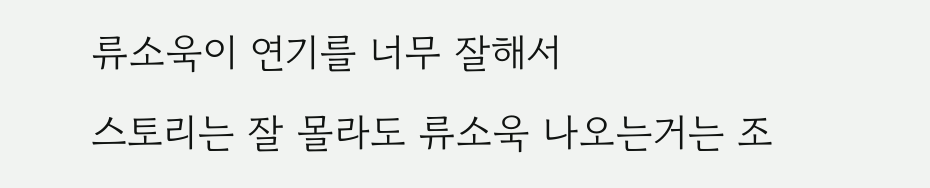류소욱이 연기를 너무 잘해서
스토리는 잘 몰라도 류소욱 나오는거는 조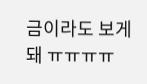금이라도 보게 돼 ㅠㅠㅠㅠ